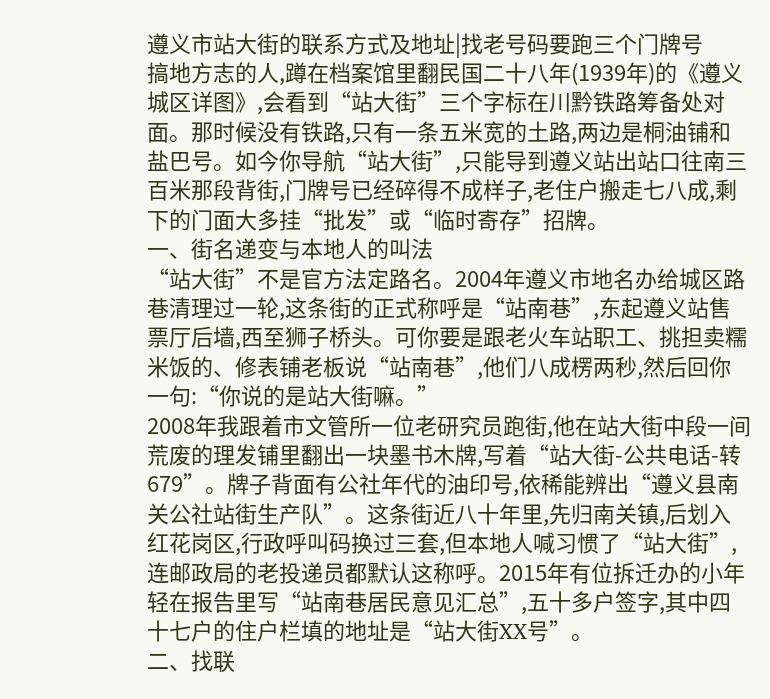遵义市站大街的联系方式及地址|找老号码要跑三个门牌号
搞地方志的人,蹲在档案馆里翻民国二十八年(1939年)的《遵义城区详图》,会看到“站大街”三个字标在川黔铁路筹备处对面。那时候没有铁路,只有一条五米宽的土路,两边是桐油铺和盐巴号。如今你导航“站大街”,只能导到遵义站出站口往南三百米那段背街,门牌号已经碎得不成样子,老住户搬走七八成,剩下的门面大多挂“批发”或“临时寄存”招牌。
一、街名递变与本地人的叫法
“站大街”不是官方法定路名。2004年遵义市地名办给城区路巷清理过一轮,这条街的正式称呼是“站南巷”,东起遵义站售票厅后墙,西至狮子桥头。可你要是跟老火车站职工、挑担卖糯米饭的、修表铺老板说“站南巷”,他们八成楞两秒,然后回你一句:“你说的是站大街嘛。”
2008年我跟着市文管所一位老研究员跑街,他在站大街中段一间荒废的理发铺里翻出一块墨书木牌,写着“站大街-公共电话-转679”。牌子背面有公社年代的油印号,依稀能辨出“遵义县南关公社站街生产队”。这条街近八十年里,先归南关镇,后划入红花岗区,行政呼叫码换过三套,但本地人喊习惯了“站大街”,连邮政局的老投递员都默认这称呼。2015年有位拆迁办的小年轻在报告里写“站南巷居民意见汇总”,五十多户签字,其中四十七户的住户栏填的地址是“站大街XX号”。
二、找联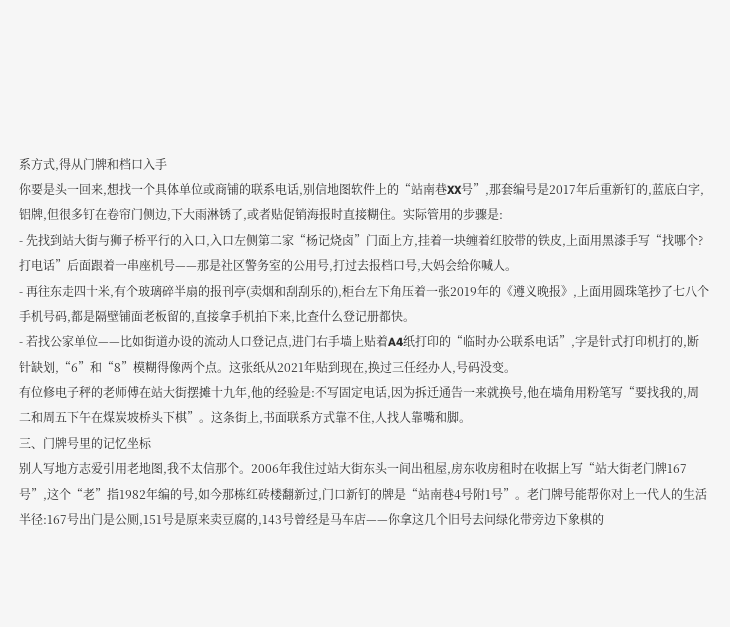系方式,得从门牌和档口入手
你要是头一回来,想找一个具体单位或商铺的联系电话,别信地图软件上的“站南巷XX号”,那套编号是2017年后重新钉的,蓝底白字,铝牌,但很多钉在卷帘门侧边,下大雨淋锈了,或者贴促销海报时直接糊住。实际管用的步骤是:
- 先找到站大街与狮子桥平行的入口,入口左侧第二家“杨记烧卤”门面上方,挂着一块缠着红胶带的铁皮,上面用黑漆手写“找哪个?打电话”后面跟着一串座机号——那是社区警务室的公用号,打过去报档口号,大妈会给你喊人。
- 再往东走四十米,有个玻璃碎半扇的报刊亭(卖烟和刮刮乐的),柜台左下角压着一张2019年的《遵义晚报》,上面用圆珠笔抄了七八个手机号码,都是隔壁铺面老板留的,直接拿手机拍下来,比查什么登记册都快。
- 若找公家单位——比如街道办设的流动人口登记点,进门右手墙上贴着A4纸打印的“临时办公联系电话”,字是针式打印机打的,断针缺划,“6”和“8”模糊得像两个点。这张纸从2021年贴到现在,换过三任经办人,号码没变。
有位修电子秤的老师傅在站大街摆摊十九年,他的经验是:不写固定电话,因为拆迁通告一来就换号,他在墙角用粉笔写“要找我的,周二和周五下午在煤炭坡桥头下棋”。这条街上,书面联系方式靠不住,人找人靠嘴和脚。
三、门牌号里的记忆坐标
别人写地方志爱引用老地图,我不太信那个。2006年我住过站大街东头一间出租屋,房东收房租时在收据上写“站大街老门牌167号”,这个“老”指1982年编的号,如今那栋红砖楼翻新过,门口新钉的牌是“站南巷4号附1号”。老门牌号能帮你对上一代人的生活半径:167号出门是公厕,151号是原来卖豆腐的,143号曾经是马车店——你拿这几个旧号去问绿化带旁边下象棋的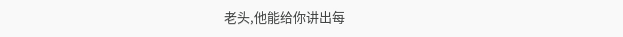老头,他能给你讲出每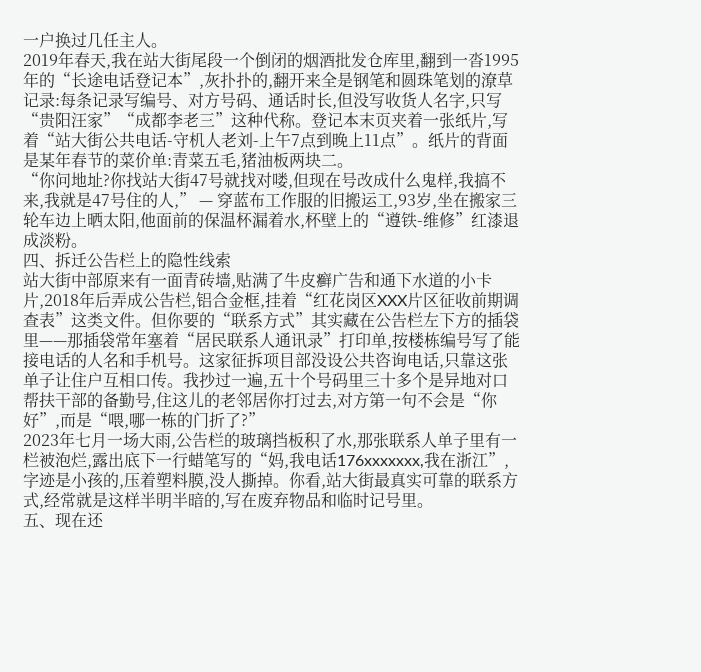一户换过几任主人。
2019年春天,我在站大街尾段一个倒闭的烟酒批发仓库里,翻到一沓1995年的“长途电话登记本”,灰扑扑的,翻开来全是钢笔和圆珠笔划的潦草记录:每条记录写编号、对方号码、通话时长,但没写收货人名字,只写“贵阳汪家”“成都李老三”这种代称。登记本末页夹着一张纸片,写着“站大街公共电话-守机人老刘-上午7点到晚上11点”。纸片的背面是某年春节的菜价单:青菜五毛,猪油板两块二。
“你问地址?你找站大街47号就找对喽,但现在号改成什么鬼样,我搞不来,我就是47号住的人,” — 穿蓝布工作服的旧搬运工,93岁,坐在搬家三轮车边上晒太阳,他面前的保温杯漏着水,杯壁上的“遵铁-维修”红漆退成淡粉。
四、拆迁公告栏上的隐性线索
站大街中部原来有一面青砖墙,贴满了牛皮癣广告和通下水道的小卡片,2018年后弄成公告栏,铝合金框,挂着“红花岗区XXX片区征收前期调查表”这类文件。但你要的“联系方式”其实藏在公告栏左下方的插袋里——那插袋常年塞着“居民联系人通讯录”打印单,按楼栋编号写了能接电话的人名和手机号。这家征拆项目部没设公共咨询电话,只靠这张单子让住户互相口传。我抄过一遍,五十个号码里三十多个是异地对口帮扶干部的备勤号,住这儿的老邻居你打过去,对方第一句不会是“你好”,而是“喂,哪一栋的门折了?”
2023年七月一场大雨,公告栏的玻璃挡板积了水,那张联系人单子里有一栏被泡烂,露出底下一行蜡笔写的“妈,我电话176xxxxxxx,我在浙江”,字迹是小孩的,压着塑料膜,没人撕掉。你看,站大街最真实可靠的联系方式,经常就是这样半明半暗的,写在废弃物品和临时记号里。
五、现在还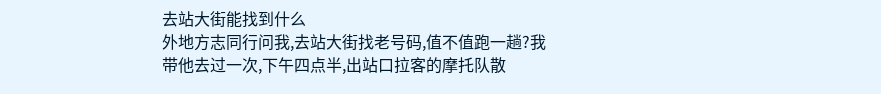去站大街能找到什么
外地方志同行问我,去站大街找老号码,值不值跑一趟?我带他去过一次,下午四点半,出站口拉客的摩托队散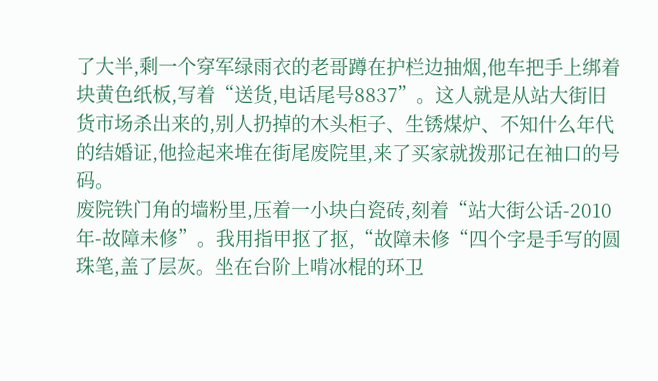了大半,剩一个穿军绿雨衣的老哥蹲在护栏边抽烟,他车把手上绑着块黄色纸板,写着“送货,电话尾号8837”。这人就是从站大街旧货市场杀出来的,别人扔掉的木头柜子、生锈煤炉、不知什么年代的结婚证,他捡起来堆在街尾废院里,来了买家就拨那记在袖口的号码。
废院铁门角的墙粉里,压着一小块白瓷砖,刻着“站大街公话-2010年-故障未修”。我用指甲抠了抠,“故障未修“四个字是手写的圆珠笔,盖了层灰。坐在台阶上啃冰棍的环卫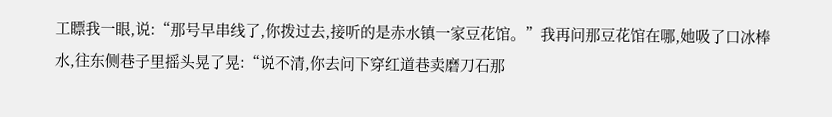工瞟我一眼,说:“那号早串线了,你拨过去,接听的是赤水镇一家豆花馆。”我再问那豆花馆在哪,她吸了口冰棒水,往东侧巷子里摇头晃了晃:“说不清,你去问下穿红道巷卖磨刀石那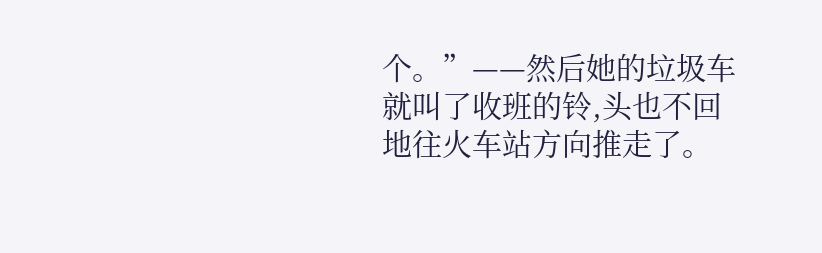个。”——然后她的垃圾车就叫了收班的铃,头也不回地往火车站方向推走了。